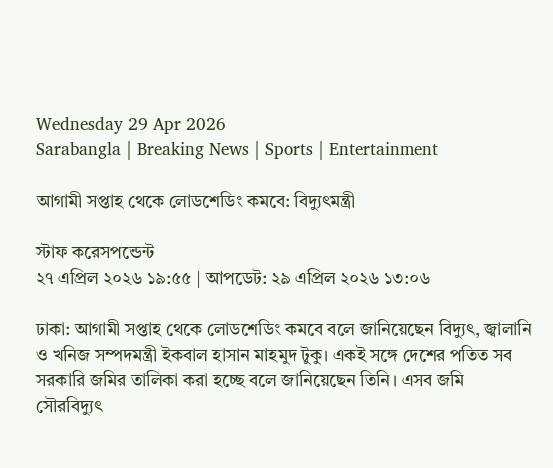Wednesday 29 Apr 2026
Sarabangla | Breaking News | Sports | Entertainment

আগামী সপ্তাহ থেকে লোডশেডিং কমবে: বিদ্যুৎমন্ত্রী

স্টাফ করেসপন্ডেন্ট
২৭ এপ্রিল ২০২৬ ১৯:৫৫ | আপডেট: ২৯ এপ্রিল ২০২৬ ১৩:০৬

ঢাকা: আগামী সপ্তাহ থেকে লোডশেডিং কমবে বলে জানিয়েছেন বিদ্যুৎ, জ্বালানি ও খনিজ সম্পদমন্ত্রী ইকবাল হাসান মাহমুদ টুকু। একই সঙ্গে দেশের পতিত সব সরকারি জমির তালিকা করা হচ্ছে বলে জানিয়েছেন তিনি। এসব জমি সৌরবিদ্যুৎ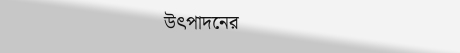উৎপাদনের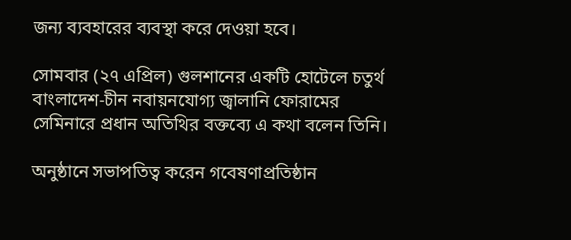জন্য ব্যবহারের ব্যবস্থা করে দেওয়া হবে।

সোমবার (২৭ এ‌প্রিল) গুলশানের একটি হোটেলে চতুর্থ বাংলাদেশ-চীন নবায়নযোগ্য জ্বালানি ফোরামের সেমিনারে প্রধান অতিথির বক্তব্যে এ কথা বলেন তিনি।

অনুষ্ঠানে সভাপতিত্ব করেন গবেষণাপ্রতিষ্ঠান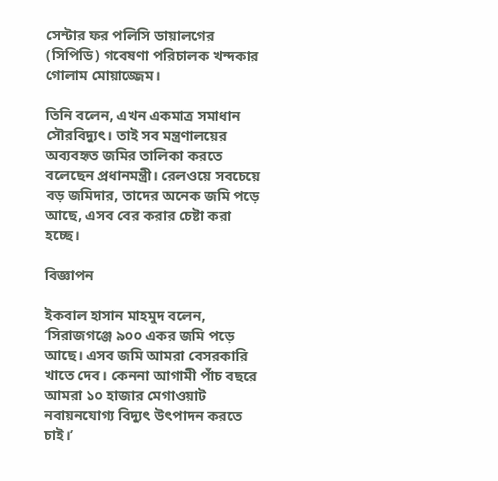সেন্টার ফর পলিসি ডায়ালগের (সিপিডি) গবেষণা পরিচালক খন্দকার গোলাম মোয়াজ্জেম।

তিনি বলেন, এখন একমাত্র সমাধান সৌরবিদ্যুৎ। তাই সব মন্ত্রণালয়ের অব্যবহৃত জমির তালিকা করতে বলেছেন প্রধানমন্ত্রী। রেলওয়ে সবচেয়ে বড় জমিদার, তাদের অনেক জমি পড়ে আছে, এসব বের করার চেষ্টা করা হচ্ছে।

বিজ্ঞাপন

ইকবাল হাসান মাহমুদ বলেন, ‘সিরাজগঞ্জে ৯০০ একর জমি পড়ে আছে। এসব জমি আমরা বেসরকারি খাতে দেব। কেননা আগামী পাঁচ বছরে আমরা ১০ হাজার মেগাওয়াট নবায়নযোগ্য বিদ্যুৎ উৎপাদন করতে চাই।’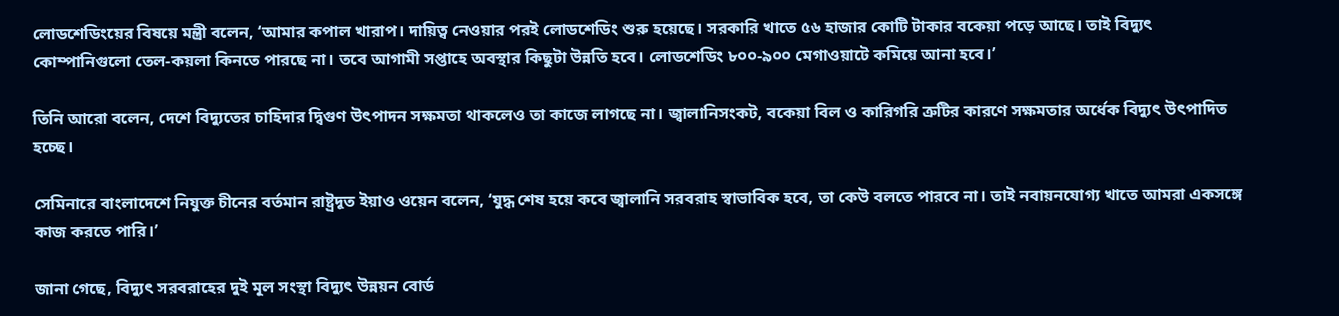লোডশেডিংয়ের বিষয়ে মন্ত্রী বলেন, ‘আমার কপাল খারাপ। দায়িত্ব নেওয়ার পরই লোডশেডিং শুরু হয়েছে। সরকারি খাতে ৫৬ হাজার কোটি টাকার বকেয়া পড়ে আছে। তাই বিদ্যুৎ কোম্পানিগুলো তেল-কয়লা কিনতে পারছে না। তবে আগামী সপ্তাহে অবস্থার কিছুটা উন্নতি হবে। লোডশেডিং ৮০০-৯০০ মেগাওয়াটে কমিয়ে আনা হবে।’

তিনি আরো বলেন, দেশে বিদ্যুতের চাহিদার দ্বিগুণ উৎপাদন সক্ষমতা থাকলেও তা কাজে লাগছে না। জ্বালানিসংকট, বকেয়া বিল ও কারিগরি ত্রুটির কারণে সক্ষমতার অর্ধেক বিদ্যুৎ উৎপাদিত হচ্ছে।

সেমিনারে বাংলাদেশে নিযুক্ত চীনের বর্তমান রাষ্ট্রদূত ইয়াও ওয়েন বলেন, ‘যুদ্ধ শেষ হয়ে কবে জ্বালানি সরবরাহ স্বাভাবিক হবে, তা কেউ বলতে পারবে না। তাই নবায়নযোগ্য খাতে আমরা একসঙ্গে কাজ করতে পারি।’

জানা গেছে, বিদ্যুৎ সরবরাহের দুই মূল সংস্থা বিদ্যুৎ উন্নয়ন বোর্ড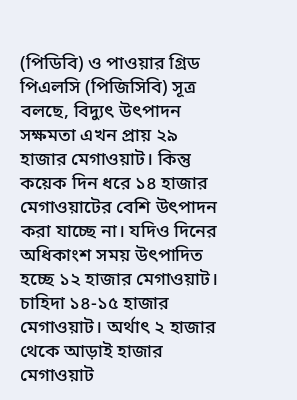(পিডিবি) ও পাওয়ার গ্রিড পিএলসি (পিজিসিবি) সূত্র বলছে, বিদ্যুৎ উৎপাদন সক্ষমতা এখন প্রায় ২৯ হাজার মেগাওয়াট। কিন্তু কয়েক দিন ধরে ১৪ হাজার মেগাওয়াটের বেশি উৎপাদন করা যাচ্ছে না। যদিও দিনের অধিকাংশ সময় উৎপাদিত হচ্ছে ১২ হাজার মেগাওয়াট। চাহিদা ১৪-১৫ হাজার মেগাওয়াট। অর্থাৎ ২ হাজার থেকে আড়াই হাজার মেগাওয়াট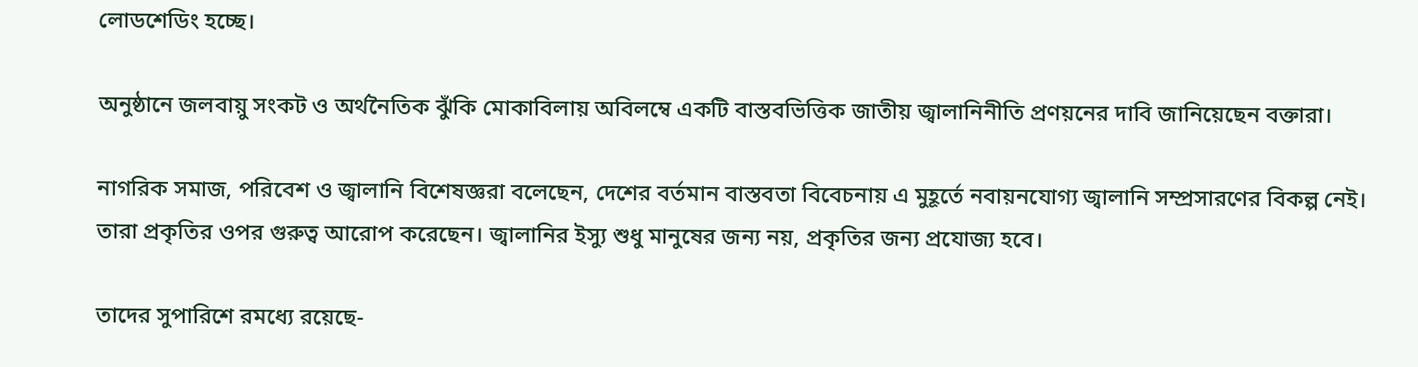লোডশেডিং হচ্ছে।

অনুষ্ঠানে জলবায়ু সংকট ও অর্থনৈতিক ঝুঁকি মোকাবিলায় অবিলম্বে একটি বাস্তবভিত্তিক জাতীয় জ্বালানিনীতি প্রণয়নের দাবি জানিয়েছেন বক্তারা।

নাগরিক সমাজ, পরিবেশ ও জ্বালানি বিশেষজ্ঞরা বলেছেন, দেশের বর্তমান বাস্তবতা বিবেচনায় এ মুহূর্তে নবায়নযোগ্য জ্বালানি সম্প্রসারণের বিকল্প নেই। তারা প্রকৃতির ওপর গুরুত্ব আরোপ করেছেন। জ্বালানির ইস্যু শুধু মানুষের জন্য নয়, প্রকৃতির জন্য প্রযোজ্য হবে।

তাদের সুপারিশে রমধ্যে রয়েছে-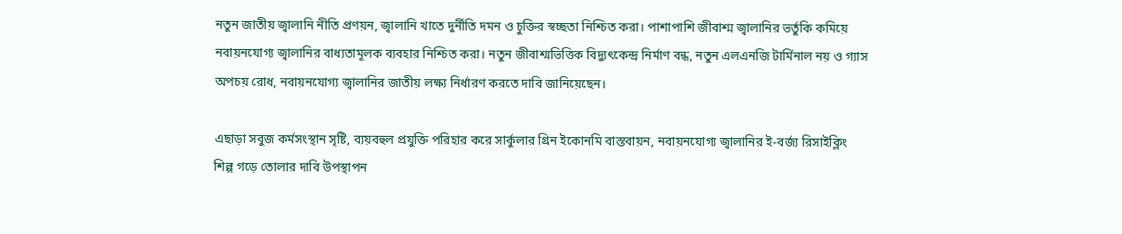নতুন জাতীয় জ্বালানি নীতি প্রণয়ন, জ্বালানি খাতে দুর্নীতি দমন ও চুক্তির স্বচ্ছতা নিশ্চিত করা। পাশাপাশি জীবাশ্ম জ্বালানির ভর্তুকি কমিয়ে নবায়নযোগ্য জ্বালানির বাধ্যতামূলক ব্যবহার নিশ্চিত করা। নতুন জীবাশ্মভিত্তিক বিদ্যুৎকেন্দ্র নির্মাণ বন্ধ, নতুন এলএনজি টার্মিনাল নয় ও গ্যাস অপচয় রোধ, নবায়নযোগ্য জ্বালানির জাতীয় লক্ষ্য নির্ধারণ করতে দাবি জানিয়েছেন।

এছাড়া সবুজ কর্মসংস্থান সৃষ্টি, ব্যয়বহুল প্রযুক্তি পরিহার করে সার্কুলার গ্রিন ইকোনমি বাস্তবায়ন, নবায়নযোগ্য জ্বালানির ই-বর্জ্য রিসাইক্লিং শিল্প গড়ে তোলার দাবি উপস্থাপন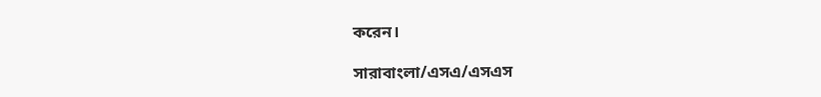করেন।

সারাবাংলা/এসএ/এসএস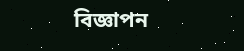বিজ্ঞাপন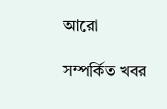আরো

সম্পর্কিত খবর